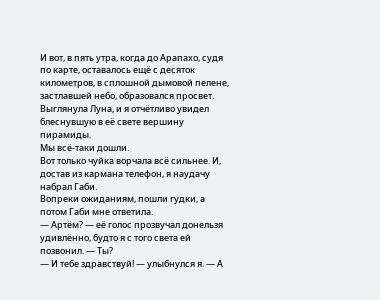И вот, в пять утра, когда до Арапахо, судя по карте, оставалось ещё с десяток километров, в сплошной дымовой пелене, застлавшей небо, образовался просвет. Выглянула Луна, и я отчётливо увидел блеснувшую в её свете вершину пирамиды.
Мы всё-таки дошли.
Вот только чуйка ворчала всё сильнее. И, достав из кармана телефон, я наудачу набрал Габи.
Вопреки ожиданиям, пошли гудки, а потом Габи мне ответила.
— Артём? — её голос прозвучал донельзя удивлённо, будто я с того света ей позвонил. — Ты?
— И тебе здравствуй! — улыбнулся я. — А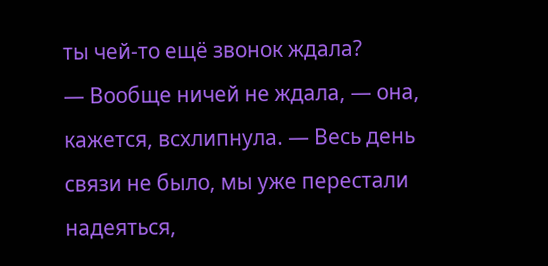ты чей-то ещё звонок ждала?
— Вообще ничей не ждала, — она, кажется, всхлипнула. — Весь день связи не было, мы уже перестали надеяться,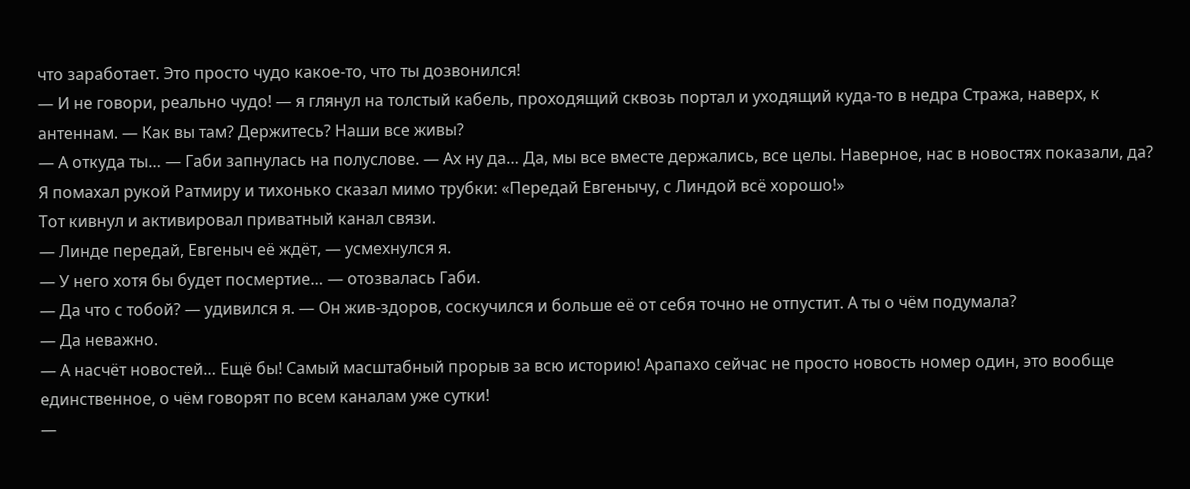что заработает. Это просто чудо какое-то, что ты дозвонился!
— И не говори, реально чудо! — я глянул на толстый кабель, проходящий сквозь портал и уходящий куда-то в недра Стража, наверх, к антеннам. — Как вы там? Держитесь? Наши все живы?
— А откуда ты… — Габи запнулась на полуслове. — Ах ну да… Да, мы все вместе держались, все целы. Наверное, нас в новостях показали, да?
Я помахал рукой Ратмиру и тихонько сказал мимо трубки: «Передай Евгенычу, с Линдой всё хорошо!»
Тот кивнул и активировал приватный канал связи.
— Линде передай, Евгеныч её ждёт, — усмехнулся я.
— У него хотя бы будет посмертие… — отозвалась Габи.
— Да что с тобой? — удивился я. — Он жив-здоров, соскучился и больше её от себя точно не отпустит. А ты о чём подумала?
— Да неважно.
— А насчёт новостей… Ещё бы! Самый масштабный прорыв за всю историю! Арапахо сейчас не просто новость номер один, это вообще единственное, о чём говорят по всем каналам уже сутки!
—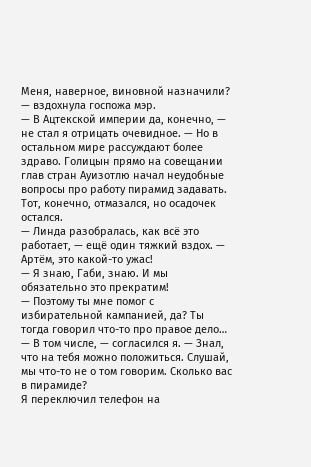Меня, наверное, виновной назначили? — вздохнула госпожа мэр.
— В Ацтекской империи да, конечно, — не стал я отрицать очевидное. — Но в остальном мире рассуждают более здраво. Голицын прямо на совещании глав стран Ауизотлю начал неудобные вопросы про работу пирамид задавать. Тот, конечно, отмазался, но осадочек остался.
— Линда разобралась, как всё это работает, — ещё один тяжкий вздох. — Артём, это какой-то ужас!
— Я знаю, Габи, знаю. И мы обязательно это прекратим!
— Поэтому ты мне помог с избирательной кампанией, да? Ты тогда говорил что-то про правое дело…
— В том числе, — согласился я. — Знал, что на тебя можно положиться. Слушай, мы что-то не о том говорим. Сколько вас в пирамиде?
Я переключил телефон на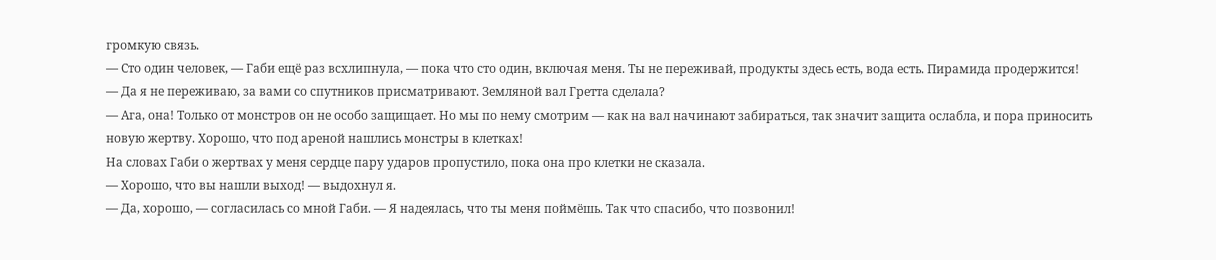громкую связь.
— Сто один человек, — Габи ещё раз всхлипнула, — пока что сто один, включая меня. Ты не переживай, продукты здесь есть, вода есть. Пирамида продержится!
— Да я не переживаю, за вами со спутников присматривают. Земляной вал Гретта сделала?
— Ага, она! Только от монстров он не особо защищает. Но мы по нему смотрим — как на вал начинают забираться, так значит защита ослабла, и пора приносить новую жертву. Хорошо, что под ареной нашлись монстры в клетках!
На словах Габи о жертвах у меня сердце пару ударов пропустило, пока она про клетки не сказала.
— Хорошо, что вы нашли выход! — выдохнул я.
— Да, хорошо, — согласилась со мной Габи. — Я надеялась, что ты меня поймёшь. Так что спасибо, что позвонил!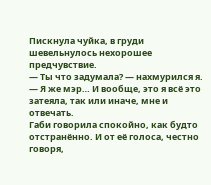Пискнула чуйка, в груди шевельнулось нехорошее предчувствие.
— Ты что задумала? — нахмурился я.
— Я же мэр… И вообще, это я всё это затеяла, так или иначе, мне и отвечать.
Габи говорила спокойно, как будто отстранённо. И от её голоса, честно говоря,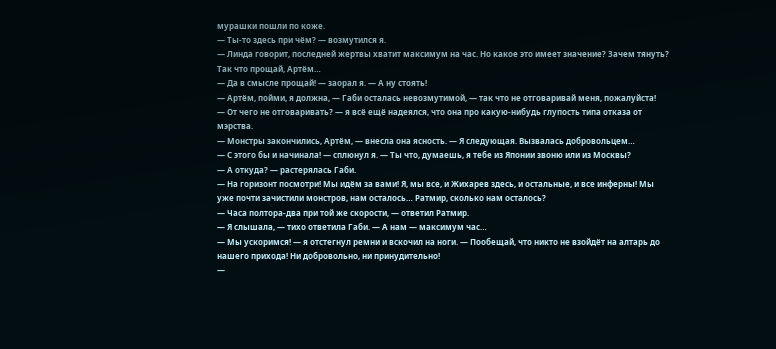мурашки пошли по коже.
— Ты-то здесь при чём? — возмутился я.
— Линда говорит, последней жертвы хватит максимум на час. Но какое это имеет значение? Зачем тянуть? Так что прощай, Артём…
— Да в смысле прощай! — заорал я. — А ну стоять!
— Артём, пойми, я должна, — Габи осталась невозмутимой, — так что не отговаривай меня, пожалуйста!
— От чего не отговаривать? — я всё ещё надеялся, что она про какую-нибудь глупость типа отказа от мэрства.
— Монстры закончились, Артём, — внесла она ясность. — Я следующая. Вызвалась добровольцем…
— С этого бы и начинала! — сплюнул я. — Ты что, думаешь, я тебе из Японии звоню или из Москвы?
— А откуда? — растерялась Габи.
— На горизонт посмотри! Мы идём за вами! Я, мы все, и Жихарев здесь, и остальные, и все инферны! Мы уже почти зачистили монстров, нам осталось… Ратмир, сколько нам осталось?
— Часа полтора-два при той же скорости, — ответил Ратмир.
— Я слышала, — тихо ответила Габи. — А нам — максимум час…
— Мы ускоримся! — я отстегнул ремни и вскочил на ноги. — Пообещай, что никто не взойдёт на алтарь до нашего прихода! Ни добровольно, ни принудительно!
—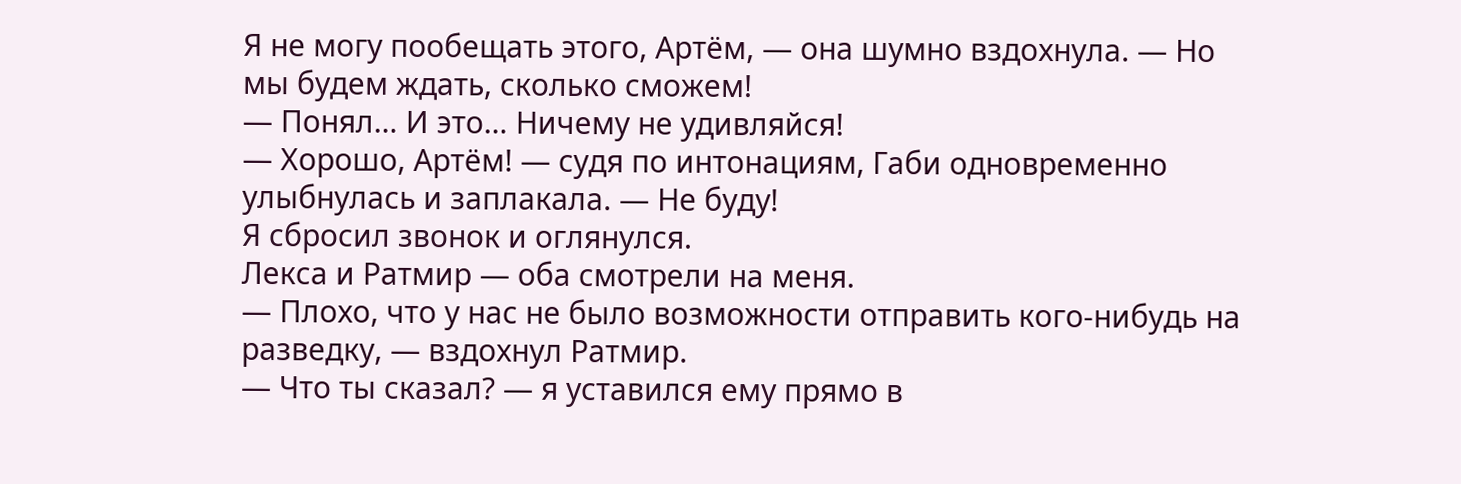Я не могу пообещать этого, Артём, — она шумно вздохнула. — Но мы будем ждать, сколько сможем!
— Понял… И это… Ничему не удивляйся!
— Хорошо, Артём! — судя по интонациям, Габи одновременно улыбнулась и заплакала. — Не буду!
Я сбросил звонок и оглянулся.
Лекса и Ратмир — оба смотрели на меня.
— Плохо, что у нас не было возможности отправить кого-нибудь на разведку, — вздохнул Ратмир.
— Что ты сказал? — я уставился ему прямо в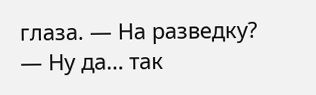глаза. — На разведку?
— Ну да… так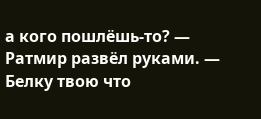а кого пошлёшь-то? — Ратмир развёл руками. — Белку твою что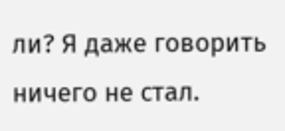ли? Я даже говорить ничего не стал.